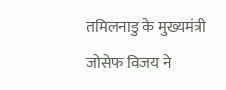तमिलनाडु के मुख्यमंत्री जोसेफ विजय ने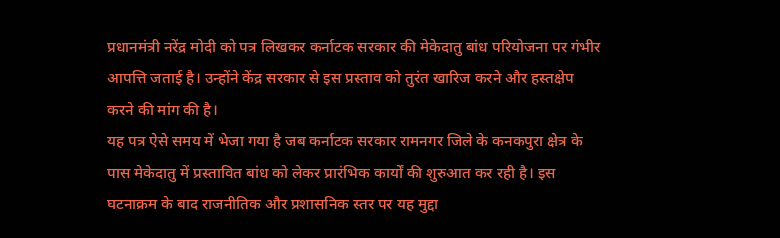प्रधानमंत्री नरेंद्र मोदी को पत्र लिखकर कर्नाटक सरकार की मेकेदातु बांध परियोजना पर गंभीर आपत्ति जताई है। उन्होंने केंद्र सरकार से इस प्रस्ताव को तुरंत खारिज करने और हस्तक्षेप करने की मांग की है।
यह पत्र ऐसे समय में भेजा गया है जब कर्नाटक सरकार रामनगर जिले के कनकपुरा क्षेत्र के पास मेकेदातु में प्रस्तावित बांध को लेकर प्रारंभिक कार्यों की शुरुआत कर रही है। इस घटनाक्रम के बाद राजनीतिक और प्रशासनिक स्तर पर यह मुद्दा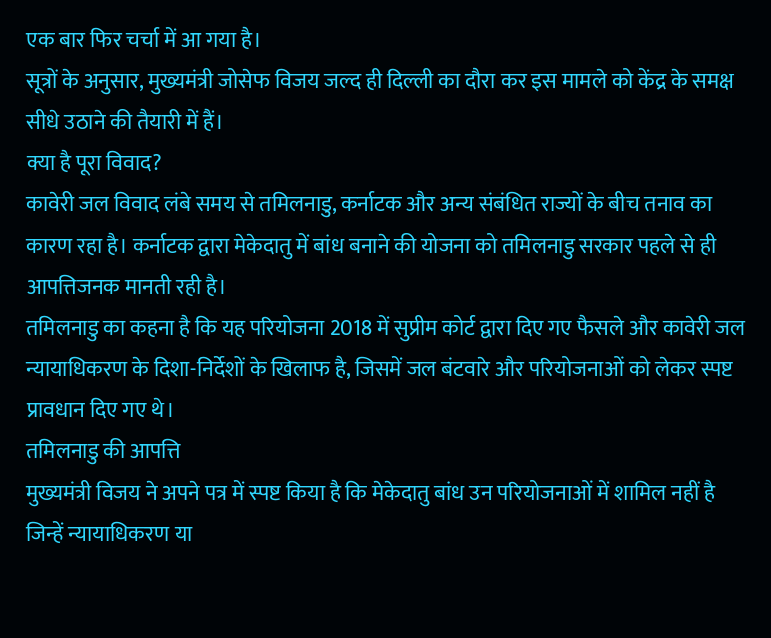एक बार फिर चर्चा में आ गया है।
सूत्रों के अनुसार, मुख्यमंत्री जोसेफ विजय जल्द ही दिल्ली का दौरा कर इस मामले को केंद्र के समक्ष सीधे उठाने की तैयारी में हैं।
क्या है पूरा विवाद?
कावेरी जल विवाद लंबे समय से तमिलनाडु, कर्नाटक और अन्य संबंधित राज्यों के बीच तनाव का कारण रहा है। कर्नाटक द्वारा मेकेदातु में बांध बनाने की योजना को तमिलनाडु सरकार पहले से ही आपत्तिजनक मानती रही है।
तमिलनाडु का कहना है कि यह परियोजना 2018 में सुप्रीम कोर्ट द्वारा दिए गए फैसले और कावेरी जल न्यायाधिकरण के दिशा-निर्देशों के खिलाफ है, जिसमें जल बंटवारे और परियोजनाओं को लेकर स्पष्ट प्रावधान दिए गए थे।
तमिलनाडु की आपत्ति
मुख्यमंत्री विजय ने अपने पत्र में स्पष्ट किया है कि मेकेदातु बांध उन परियोजनाओं में शामिल नहीं है जिन्हें न्यायाधिकरण या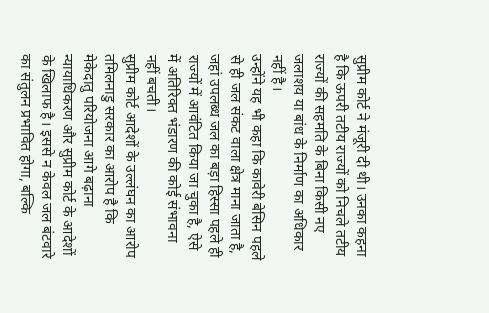सुप्रीम कोर्ट ने मंजूरी दी थी। उनका कहना है कि ऊपरी तटीय राज्यों को निचले तटीय राज्यों की सहमति के बिना किसी नए जलाशय या बांध के निर्माण का अधिकार नहीं है।
उन्होंने यह भी कहा कि कावेरी बेसिन पहले से ही जल संकट वाला क्षेत्र माना जाता है, जहां उपलब्ध जल का बड़ा हिस्सा पहले ही राज्यों में आवंटित किया जा चुका है, ऐसे में अतिरिक्त भंडारण की कोई संभावना नहीं बचती।
सुप्रीम कोर्ट आदेशों के उल्लंघन का आरोप
तमिलनाडु सरकार का आरोप है कि मेकेदातु परियोजना आगे बढ़ाना न्यायाधिकरण और सुप्रीम कोर्ट के आदेशों के खिलाफ है। इससे न केवल जल बंटवारे का संतुलन प्रभावित होगा, बल्कि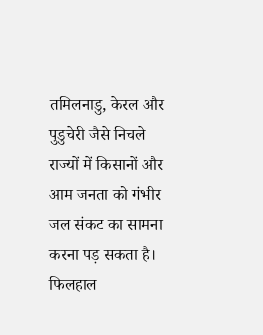तमिलनाडु, केरल और पुडुचेरी जैसे निचले राज्यों में किसानों और आम जनता को गंभीर जल संकट का सामना करना पड़ सकता है।
फिलहाल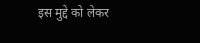इस मुद्दे को लेकर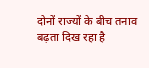दोनों राज्यों के बीच तनाव बढ़ता दिख रहा है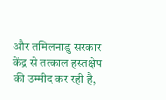और तमिलनाडु सरकार केंद्र से तत्काल हस्तक्षेप की उम्मीद कर रही है,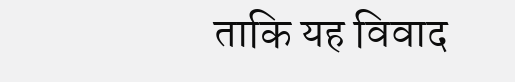ताकि यह विवाद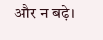और न बढ़े।